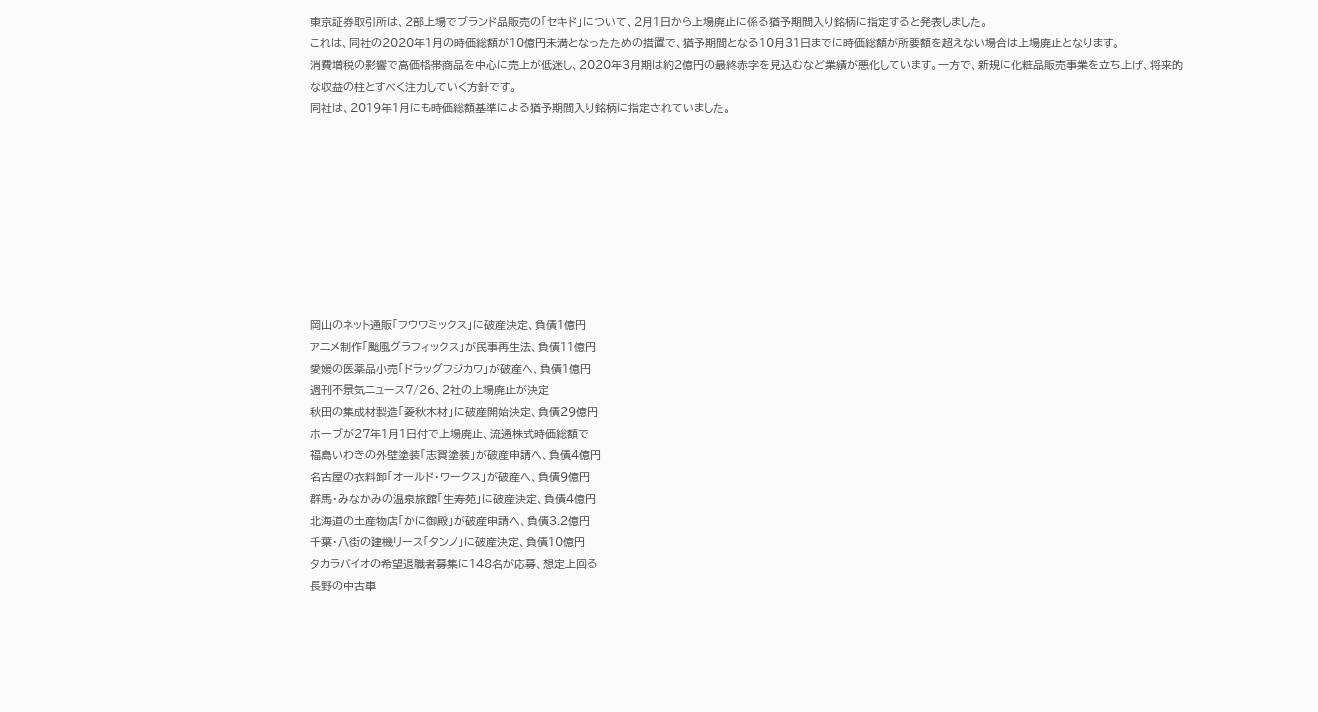東京証券取引所は、2部上場でブランド品販売の「セキド」について、2月1日から上場廃止に係る猶予期間入り銘柄に指定すると発表しました。
これは、同社の2020年1月の時価総額が10億円未満となったための措置で、猶予期間となる10月31日までに時価総額が所要額を超えない場合は上場廃止となります。
消費増税の影響で高価格帯商品を中心に売上が低迷し、2020年3月期は約2億円の最終赤字を見込むなど業績が悪化しています。一方で、新規に化粧品販売事業を立ち上げ、将来的な収益の柱とすべく注力していく方針です。
同社は、2019年1月にも時価総額基準による猶予期間入り銘柄に指定されていました。









岡山のネット通販「フウワミックス」に破産決定、負債1億円
アニメ制作「颱風グラフィックス」が民事再生法、負債11億円
愛媛の医薬品小売「ドラッグフジカワ」が破産へ、負債1億円
週刊不景気ニュース7/26、2社の上場廃止が決定
秋田の集成材製造「菱秋木材」に破産開始決定、負債29億円
ホーブが27年1月1日付で上場廃止、流通株式時価総額で
福島いわきの外壁塗装「志賀塗装」が破産申請へ、負債4億円
名古屋の衣料卸「オールド・ワークス」が破産へ、負債9億円
群馬・みなかみの温泉旅館「生寿苑」に破産決定、負債4億円
北海道の土産物店「かに御殿」が破産申請へ、負債3.2億円
千葉・八街の建機リース「タンノ」に破産決定、負債10億円
タカラバイオの希望退職者募集に148名が応募、想定上回る
長野の中古車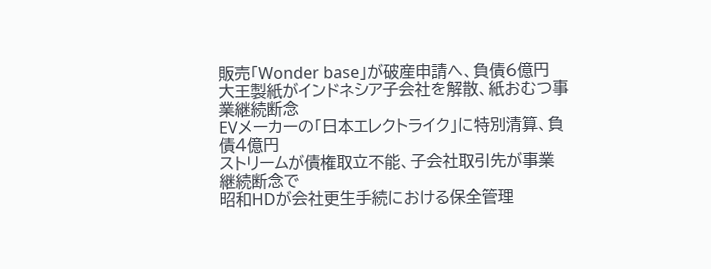販売「Wonder base」が破産申請へ、負債6億円
大王製紙がインドネシア子会社を解散、紙おむつ事業継続断念
EVメーカーの「日本エレクトライク」に特別清算、負債4億円
ストリームが債権取立不能、子会社取引先が事業継続断念で
昭和HDが会社更生手続における保全管理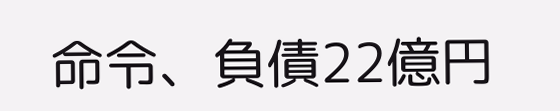命令、負債22億円